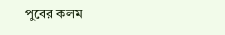পুবের কলম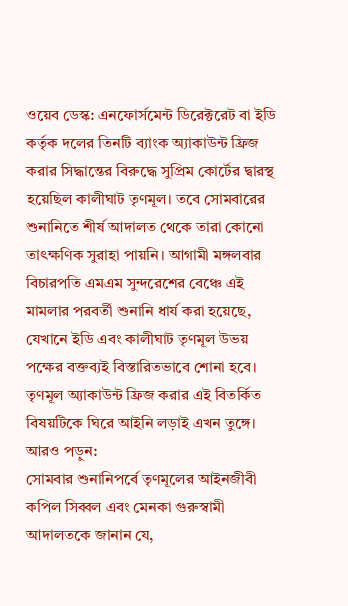ওয়েব ডেস্ক: এনফোর্সমেন্ট ডিরেক্টরেট বা ইডি কর্তৃক দলের তিনটি ব্যাংক অ্যাকাউন্ট ফ্রিজ করার সিদ্ধান্তের বিরুদ্ধে সুপ্রিম কোর্টের দ্বারস্থ হয়েছিল কালীঘাট তৃণমূল। তবে সোমবারের শুনানিতে শীর্ষ আদালত থেকে তারা কোনো তাৎক্ষণিক সুরাহা পায়নি। আগামী মঙ্গলবার বিচারপতি এমএম সুন্দরেশের বেঞ্চে এই মামলার পরবর্তী শুনানি ধার্য করা হয়েছে, যেখানে ইডি এবং কালীঘাট তৃণমূল উভয় পক্ষের বক্তব্যই বিস্তারিতভাবে শোনা হবে। তৃণমূল অ্যাকাউন্ট ফ্রিজ করার এই বিতর্কিত বিষয়টিকে ঘিরে আইনি লড়াই এখন তুঙ্গে।
আরও পড়ুন:
সোমবার শুনানিপর্বে তৃণমূলের আইনজীবী কপিল সিব্বল এবং মেনকা গুরুস্বামী আদালতকে জানান যে,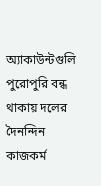অ্যাকাউন্টগুলি পুরোপুরি বন্ধ থাকায় দলের দৈনন্দিন কাজকর্ম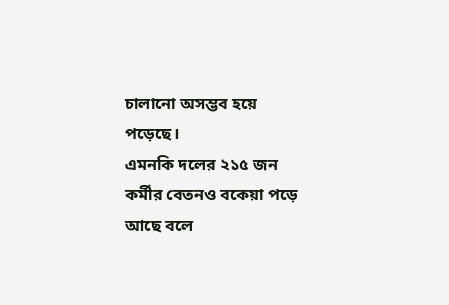চালানো অসম্ভব হয়ে পড়েছে।
এমনকি দলের ২১৫ জন কর্মীর বেতনও বকেয়া পড়ে আছে বলে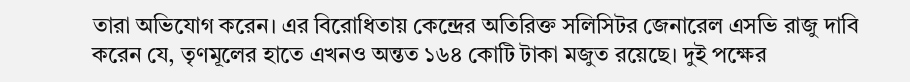তারা অভিযোগ করেন। এর বিরোধিতায় কেন্দ্রের অতিরিক্ত সলিসিটর জেনারেল এসভি রাজু দাবি করেন যে, তৃণমূলের হাতে এখনও অন্তত ১৬৪ কোটি টাকা মজুত রয়েছে। দুই পক্ষের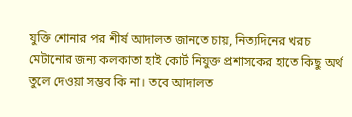যুক্তি শোনার পর শীর্ষ আদালত জানতে চায়, নিত্যদিনের খরচ মেটানোর জন্য কলকাতা হাই কোর্ট নিযুক্ত প্রশাসকের হাতে কিছু অর্থ তুলে দেওয়া সম্ভব কি না। তবে আদালত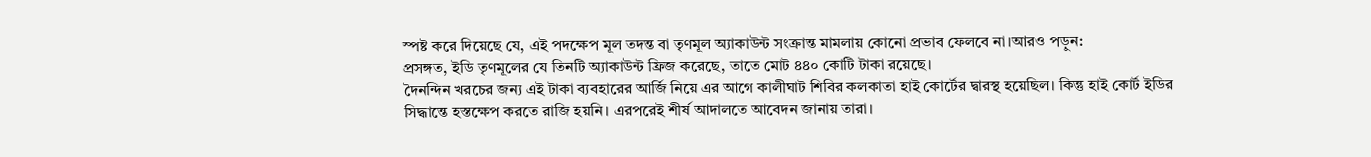স্পষ্ট করে দিয়েছে যে, এই পদক্ষেপ মূল তদন্ত বা তৃণমূল অ্যাকাউন্ট সংক্রান্ত মামলায় কোনো প্রভাব ফেলবে না।আরও পড়ুন:
প্রসঙ্গত, ইডি তৃণমূলের যে তিনটি অ্যাকাউন্ট ফ্রিজ করেছে, তাতে মোট ৪৪০ কোটি টাকা রয়েছে।
দৈনন্দিন খরচের জন্য এই টাকা ব্যবহারের আর্জি নিয়ে এর আগে কালীঘাট শিবির কলকাতা হাই কোর্টের দ্বারস্থ হয়েছিল। কিন্তু হাই কোর্ট ইডির সিদ্ধান্তে হস্তক্ষেপ করতে রাজি হয়নি। এরপরেই শীর্ষ আদালতে আবেদন জানায় তারা।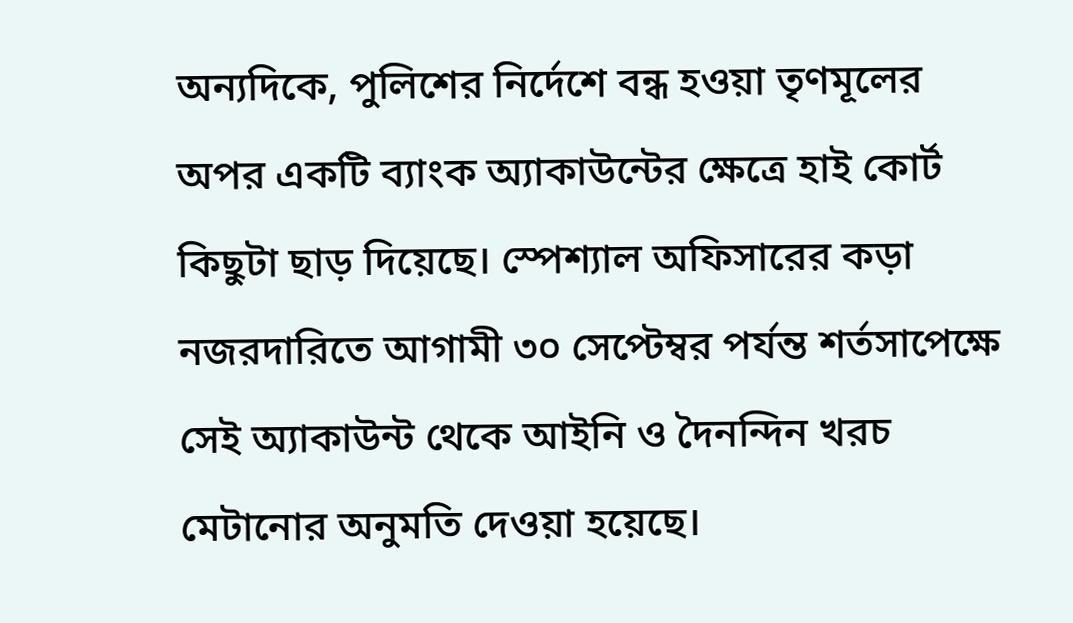অন্যদিকে, পুলিশের নির্দেশে বন্ধ হওয়া তৃণমূলের অপর একটি ব্যাংক অ্যাকাউন্টের ক্ষেত্রে হাই কোর্ট কিছুটা ছাড় দিয়েছে। স্পেশ্যাল অফিসারের কড়া নজরদারিতে আগামী ৩০ সেপ্টেম্বর পর্যন্ত শর্তসাপেক্ষে সেই অ্যাকাউন্ট থেকে আইনি ও দৈনন্দিন খরচ মেটানোর অনুমতি দেওয়া হয়েছে।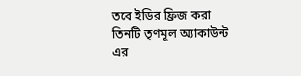তবে ইডির ফ্রিজ করা তিনটি তৃণমূল অ্যাকাউন্ট এর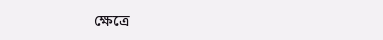ক্ষেত্রে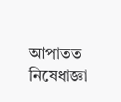আপাতত নিষেধাজ্ঞা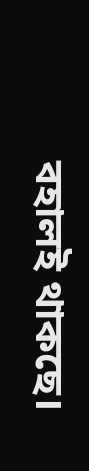বহালই থাকছে।